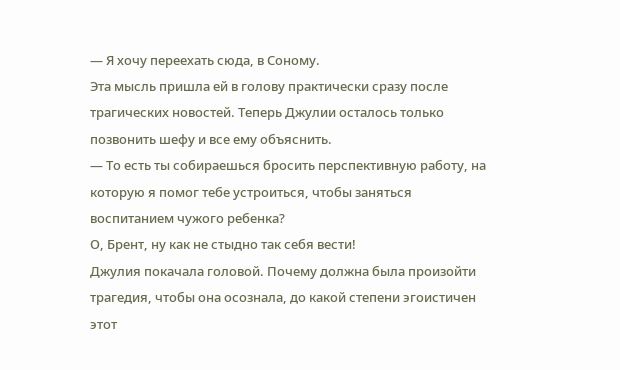— Я хочу переехать сюда, в Соному.
Эта мысль пришла ей в голову практически сразу после трагических новостей. Теперь Джулии осталось только позвонить шефу и все ему объяснить.
— То есть ты собираешься бросить перспективную работу, на которую я помог тебе устроиться, чтобы заняться воспитанием чужого ребенка?
О, Брент, ну как не стыдно так себя вести!
Джулия покачала головой. Почему должна была произойти трагедия, чтобы она осознала, до какой степени эгоистичен этот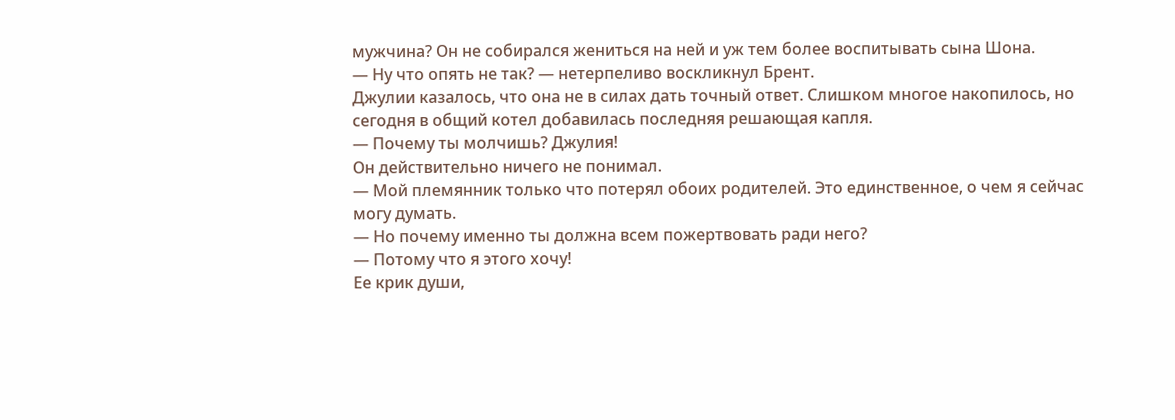мужчина? Он не собирался жениться на ней и уж тем более воспитывать сына Шона.
— Ну что опять не так? — нетерпеливо воскликнул Брент.
Джулии казалось, что она не в силах дать точный ответ. Слишком многое накопилось, но сегодня в общий котел добавилась последняя решающая капля.
— Почему ты молчишь? Джулия!
Он действительно ничего не понимал.
— Мой племянник только что потерял обоих родителей. Это единственное, о чем я сейчас могу думать.
— Но почему именно ты должна всем пожертвовать ради него?
— Потому что я этого хочу!
Ее крик души,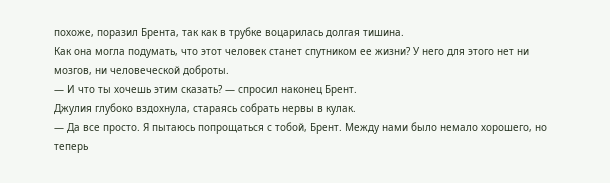похоже, поразил Брента, так как в трубке воцарилась долгая тишина.
Как она могла подумать, что этот человек станет спутником ее жизни? У него для этого нет ни мозгов, ни человеческой доброты.
— И что ты хочешь этим сказать? — спросил наконец Брент.
Джулия глубоко вздохнула, стараясь собрать нервы в кулак.
— Да все просто. Я пытаюсь попрощаться с тобой, Брент. Между нами было немало хорошего, но теперь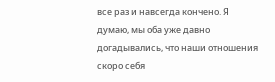все раз и навсегда кончено. Я думаю, мы оба уже давно догадывались, что наши отношения скоро себя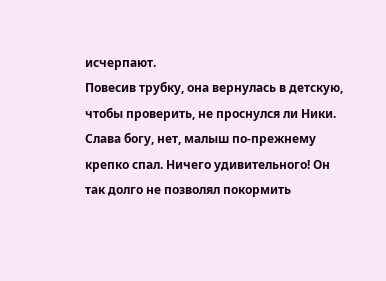исчерпают.
Повесив трубку, она вернулась в детскую, чтобы проверить, не проснулся ли Ники. Слава богу, нет, малыш по-прежнему крепко спал. Ничего удивительного! Он так долго не позволял покормить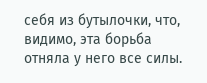себя из бутылочки, что, видимо, эта борьба отняла у него все силы.